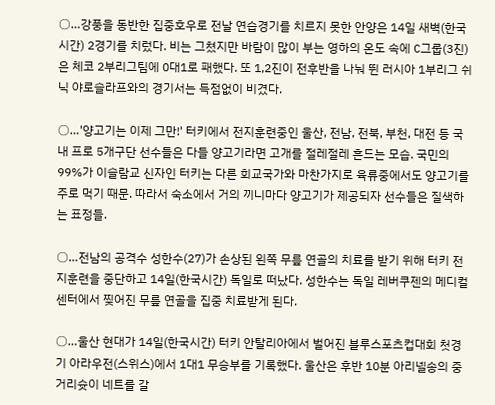○…강풍을 동반한 집중호우로 전날 연습경기를 치르지 못한 안양은 14일 새벽(한국시간) 2경기를 치렀다. 비는 그쳤지만 바람이 많이 부는 영하의 온도 속에 C그룹(3진)은 체코 2부리그팀에 0대1로 패했다. 또 1,2진이 전후반을 나눠 뛴 러시아 1부리그 쉬닉 야로슬라프와의 경기서는 득점없이 비겼다.

○…'양고기는 이제 그만!' 터키에서 전지훈련중인 울산, 전남, 전북, 부천, 대전 등 국내 프로 5개구단 선수들은 다들 양고기라면 고개를 절레절레 흔드는 모습. 국민의 99%가 이슬람교 신자인 터키는 다른 회교국가와 마찬가지로 육류중에서도 양고기를 주로 먹기 때문. 따라서 숙소에서 거의 끼니마다 양고기가 제공되자 선수들은 질색하는 표정들.

○…전남의 공격수 성한수(27)가 손상된 왼쪽 무릎 연골의 치료를 받기 위해 터키 전지훈련을 중단하고 14일(한국시간) 독일로 떠났다. 성한수는 독일 레버쿠젠의 메디컬센터에서 찢어진 무릎 연골을 집중 치료받게 된다.

○…울산 현대가 14일(한국시간) 터키 안탈리아에서 벌어진 블루스포츠컵대회 첫경기 아라우전(스위스)에서 1대1 무승부를 기록했다. 울산은 후반 10분 아리넬송의 중거리슛이 네트를 갈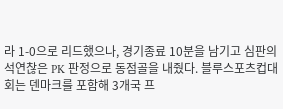라 1-0으로 리드했으나, 경기종료 10분을 남기고 심판의 석연찮은 PK 판정으로 동점골을 내줬다. 블루스포츠컵대회는 덴마크를 포함해 3개국 프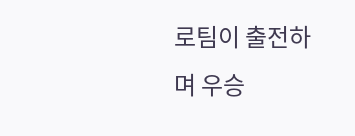로팀이 출전하며 우승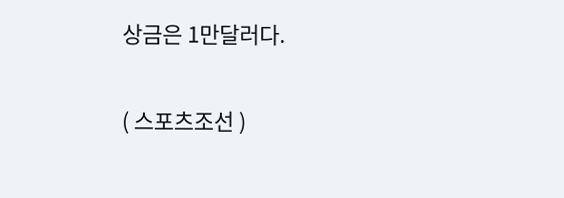상금은 1만달러다.

( 스포츠조선 )